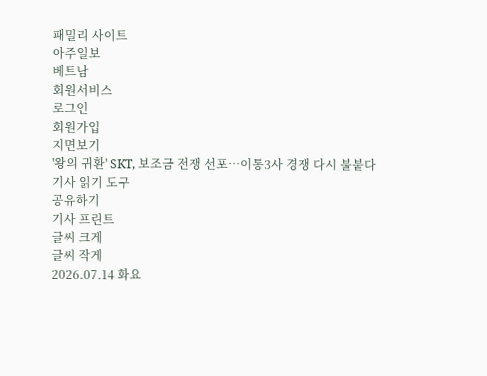패밀리 사이트
아주일보
베트남
회원서비스
로그인
회원가입
지면보기
'왕의 귀환' SKT, 보조금 전쟁 선포…이통3사 경쟁 다시 불붙다
기사 읽기 도구
공유하기
기사 프린트
글씨 크게
글씨 작게
2026.07.14 화요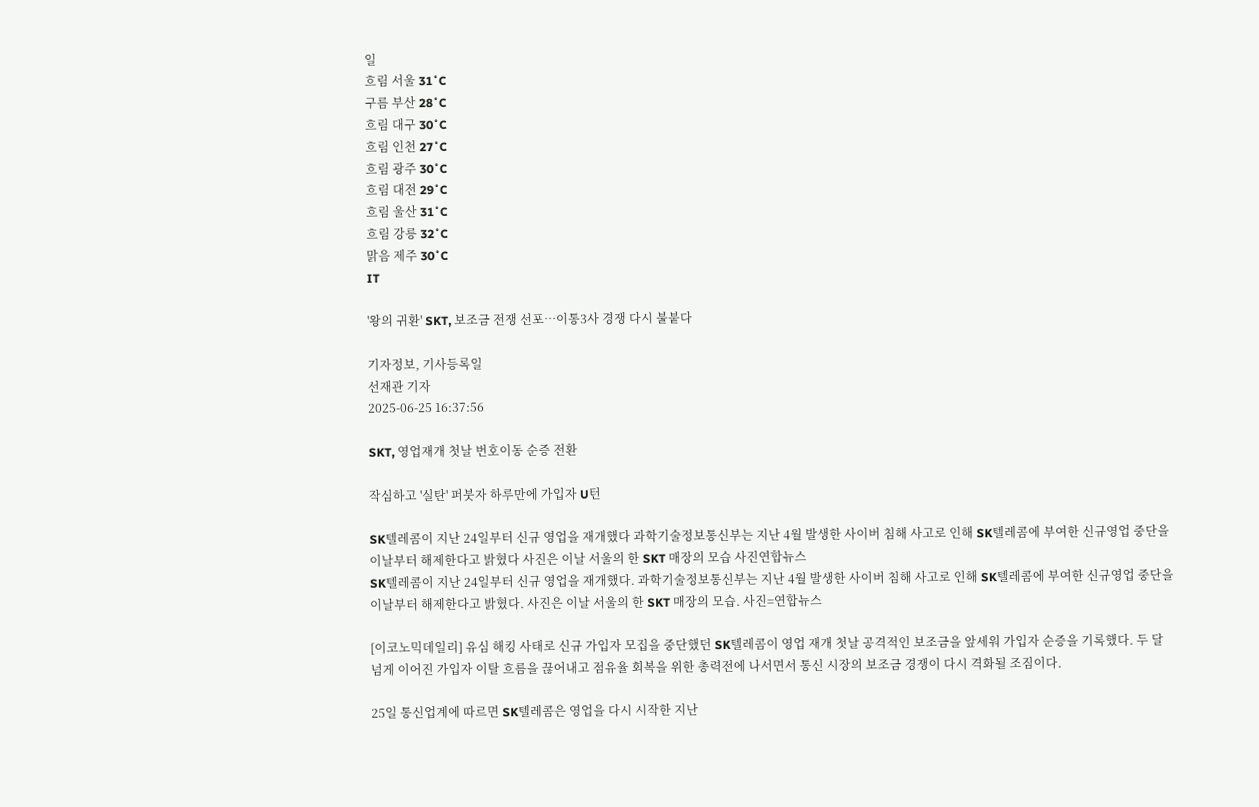일
흐림 서울 31˚C
구름 부산 28˚C
흐림 대구 30˚C
흐림 인천 27˚C
흐림 광주 30˚C
흐림 대전 29˚C
흐림 울산 31˚C
흐림 강릉 32˚C
맑음 제주 30˚C
IT

'왕의 귀환' SKT, 보조금 전쟁 선포…이통3사 경쟁 다시 불붙다

기자정보, 기사등록일
선재관 기자
2025-06-25 16:37:56

SKT, 영업재개 첫날 번호이동 순증 전환

작심하고 '실탄' 퍼붓자 하루만에 가입자 U턴

SK텔레콤이 지난 24일부터 신규 영업을 재개했다 과학기술정보통신부는 지난 4월 발생한 사이버 침해 사고로 인해 SK텔레콤에 부여한 신규영업 중단을 이날부터 해제한다고 밝혔다 사진은 이날 서울의 한 SKT 매장의 모습 사진연합뉴스
SK텔레콤이 지난 24일부터 신규 영업을 재개했다. 과학기술정보통신부는 지난 4월 발생한 사이버 침해 사고로 인해 SK텔레콤에 부여한 신규영업 중단을 이날부터 해제한다고 밝혔다. 사진은 이날 서울의 한 SKT 매장의 모습. 사진=연합뉴스

[이코노믹데일리] 유심 해킹 사태로 신규 가입자 모집을 중단했던 SK텔레콤이 영업 재개 첫날 공격적인 보조금을 앞세워 가입자 순증을 기록했다. 두 달 넘게 이어진 가입자 이탈 흐름을 끊어내고 점유율 회복을 위한 총력전에 나서면서 통신 시장의 보조금 경쟁이 다시 격화될 조짐이다.

25일 통신업계에 따르면 SK텔레콤은 영업을 다시 시작한 지난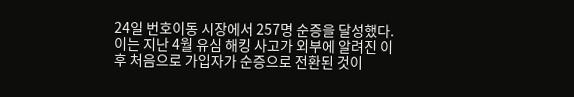24일 번호이동 시장에서 257명 순증을 달성했다. 이는 지난 4월 유심 해킹 사고가 외부에 알려진 이후 처음으로 가입자가 순증으로 전환된 것이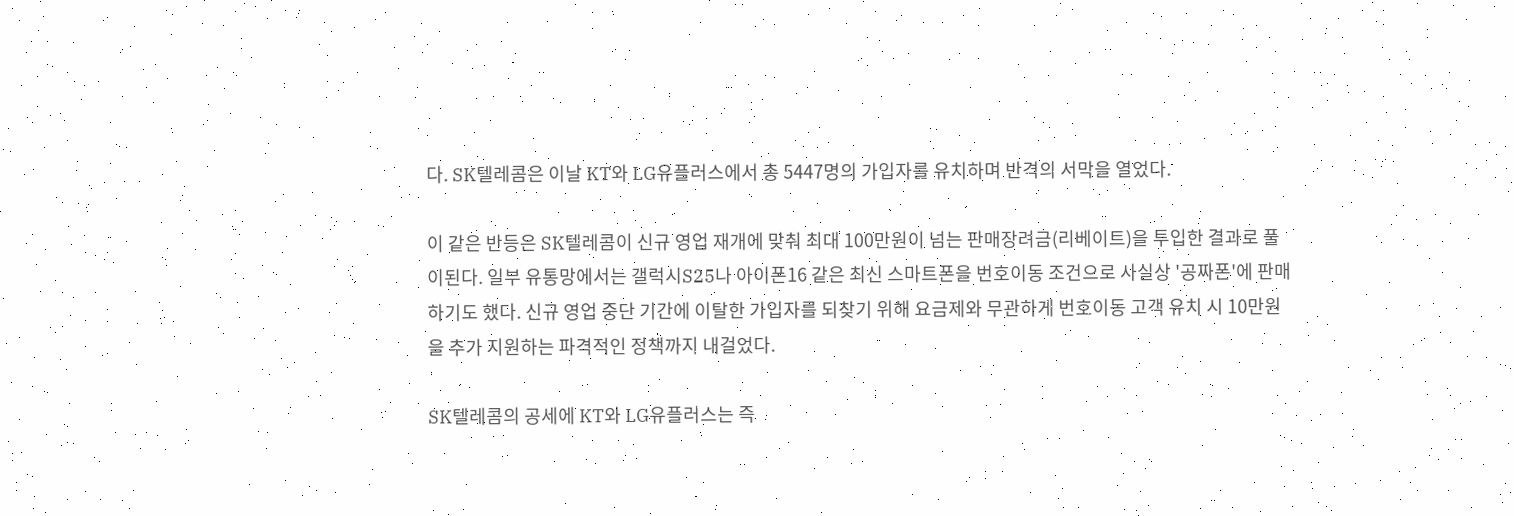다. SK텔레콤은 이날 KT와 LG유플러스에서 총 5447명의 가입자를 유치하며 반격의 서막을 열었다.

이 같은 반등은 SK텔레콤이 신규 영업 재개에 맞춰 최대 100만원이 넘는 판매장려금(리베이트)을 투입한 결과로 풀이된다. 일부 유통망에서는 갤럭시S25나 아이폰16 같은 최신 스마트폰을 번호이동 조건으로 사실상 '공짜폰'에 판매하기도 했다. 신규 영업 중단 기간에 이탈한 가입자를 되찾기 위해 요금제와 무관하게 번호이동 고객 유치 시 10만원을 추가 지원하는 파격적인 정책까지 내걸었다.

SK텔레콤의 공세에 KT와 LG유플러스는 즉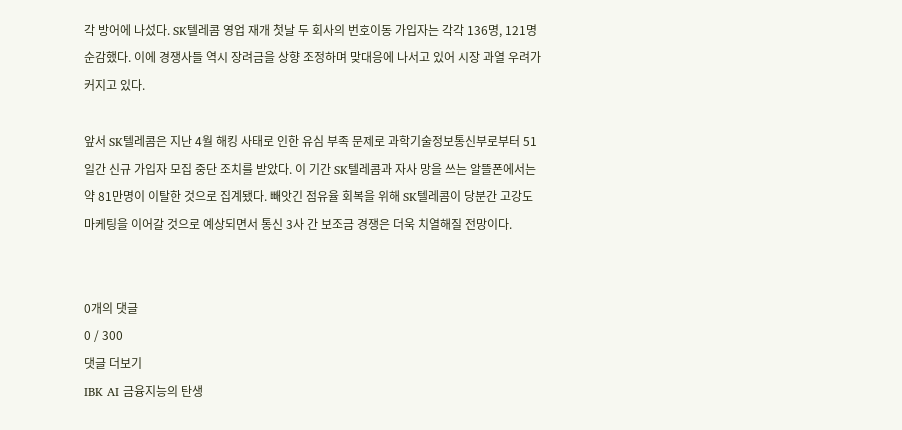각 방어에 나섰다. SK텔레콤 영업 재개 첫날 두 회사의 번호이동 가입자는 각각 136명, 121명 순감했다. 이에 경쟁사들 역시 장려금을 상향 조정하며 맞대응에 나서고 있어 시장 과열 우려가 커지고 있다.

앞서 SK텔레콤은 지난 4월 해킹 사태로 인한 유심 부족 문제로 과학기술정보통신부로부터 51일간 신규 가입자 모집 중단 조치를 받았다. 이 기간 SK텔레콤과 자사 망을 쓰는 알뜰폰에서는 약 81만명이 이탈한 것으로 집계됐다. 빼앗긴 점유율 회복을 위해 SK텔레콤이 당분간 고강도 마케팅을 이어갈 것으로 예상되면서 통신 3사 간 보조금 경쟁은 더욱 치열해질 전망이다.


0개의 댓글
0 / 300
댓글 더보기
IBK AI 금융지능의 탄생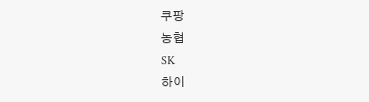쿠팡
농협
SK
하이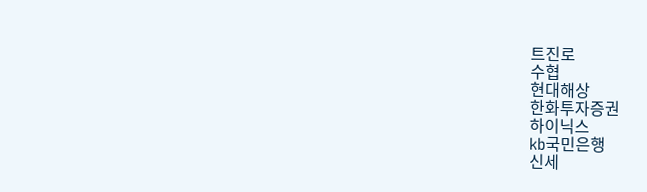트진로
수협
현대해상
한화투자증권
하이닉스
kb국민은행
신세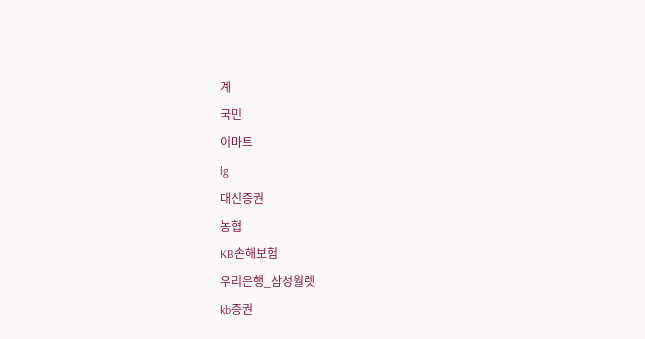계
국민
이마트
lg
대신증권
농협
KB손해보험
우리은행_삼성월렛
kb증권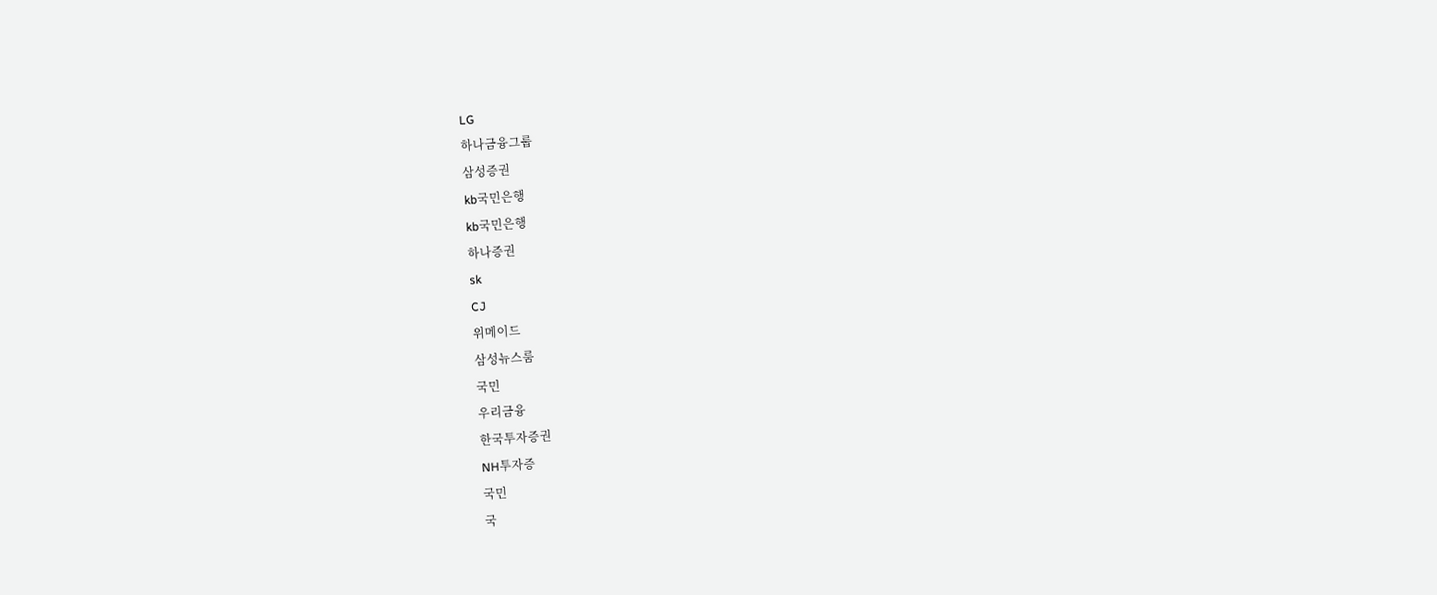LG
하나금융그룹
삼성증권
kb국민은행
kb국민은행
하나증권
sk
CJ
위메이드
삼성뉴스룸
국민
우리금융
한국투자증권
NH투자증
국민
국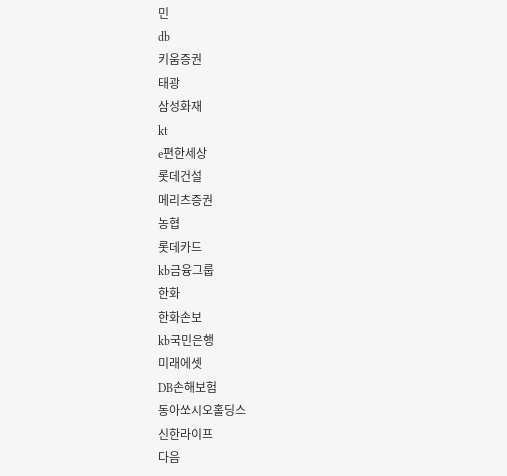민
db
키움증권
태광
삼성화재
kt
e편한세상
롯데건설
메리츠증권
농협
롯데카드
kb금융그룹
한화
한화손보
kb국민은행
미래에셋
DB손해보험
동아쏘시오홀딩스
신한라이프
다음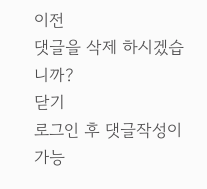이전
댓글을 삭제 하시겠습니까?
닫기
로그인 후 댓글작성이 가능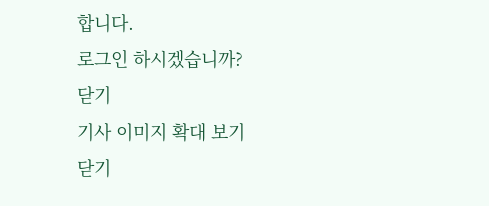합니다.
로그인 하시겠습니까?
닫기
기사 이미지 확대 보기
닫기